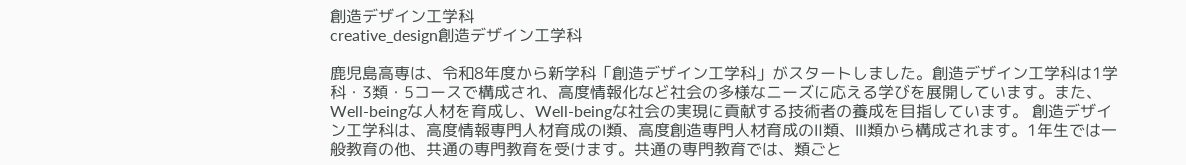創造デザイン工学科
creative_design創造デザイン工学科

鹿児島高専は、令和8年度から新学科「創造デザイン工学科」がスタートしました。創造デザイン工学科は1学科・3類・5コースで構成され、高度情報化など社会の多様なニーズに応える学びを展開しています。また、Well-beingな人材を育成し、Well-beingな社会の実現に貢献する技術者の養成を目指しています。 創造デザイン工学科は、高度情報専門人材育成のⅠ類、高度創造専門人材育成のⅡ類、Ⅲ類から構成されます。1年生では一般教育の他、共通の専門教育を受けます。共通の専門教育では、類ごと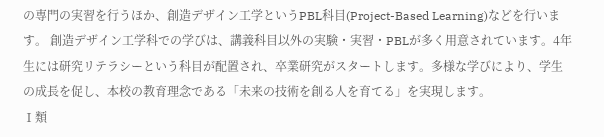の専門の実習を行うほか、創造デザイン工学というPBL科目(Project-Based Learning)などを行います。 創造デザイン工学科での学びは、講義科目以外の実験・実習・PBLが多く用意されています。4年生には研究リテラシーという科目が配置され、卒業研究がスタートします。多様な学びにより、学生の成長を促し、本校の教育理念である「未来の技術を創る人を育てる」を実現します。
Ⅰ類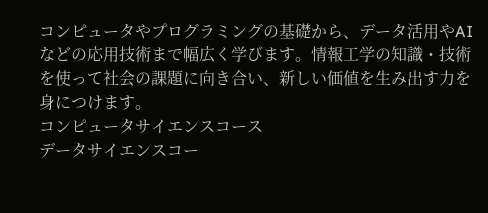コンピュータやプログラミングの基礎から、データ活用やAIなどの応用技術まで幅広く学びます。情報工学の知識・技術を使って社会の課題に向き合い、新しい価値を生み出す力を身につけます。
コンピュータサイエンスコース
データサイエンスコー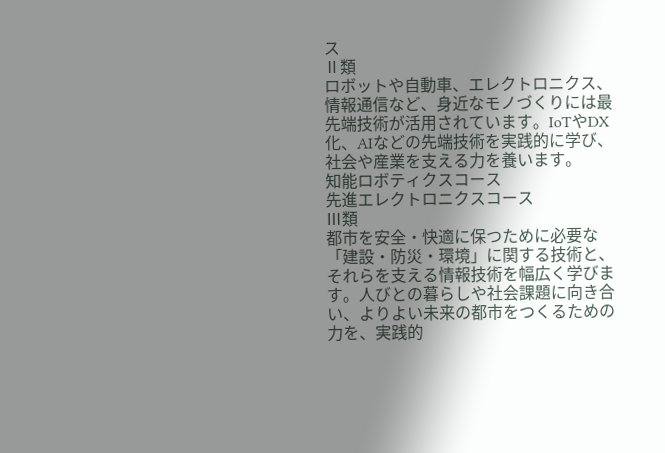ス
Ⅱ類
ロボットや自動車、エレクトロニクス、情報通信など、身近なモノづくりには最先端技術が活用されています。IoTやDX化、AIなどの先端技術を実践的に学び、社会や産業を支える力を養います。
知能ロボティクスコース
先進エレクトロニクスコース
Ⅲ類
都市を安全・快適に保つために必要な「建設・防災・環境」に関する技術と、それらを支える情報技術を幅広く学びます。人びとの暮らしや社会課題に向き合い、よりよい未来の都市をつくるための力を、実践的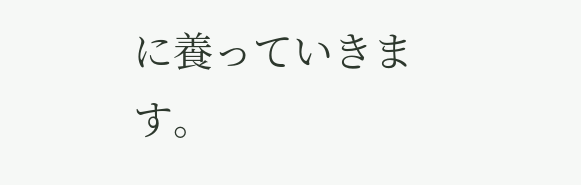に養っていきます。